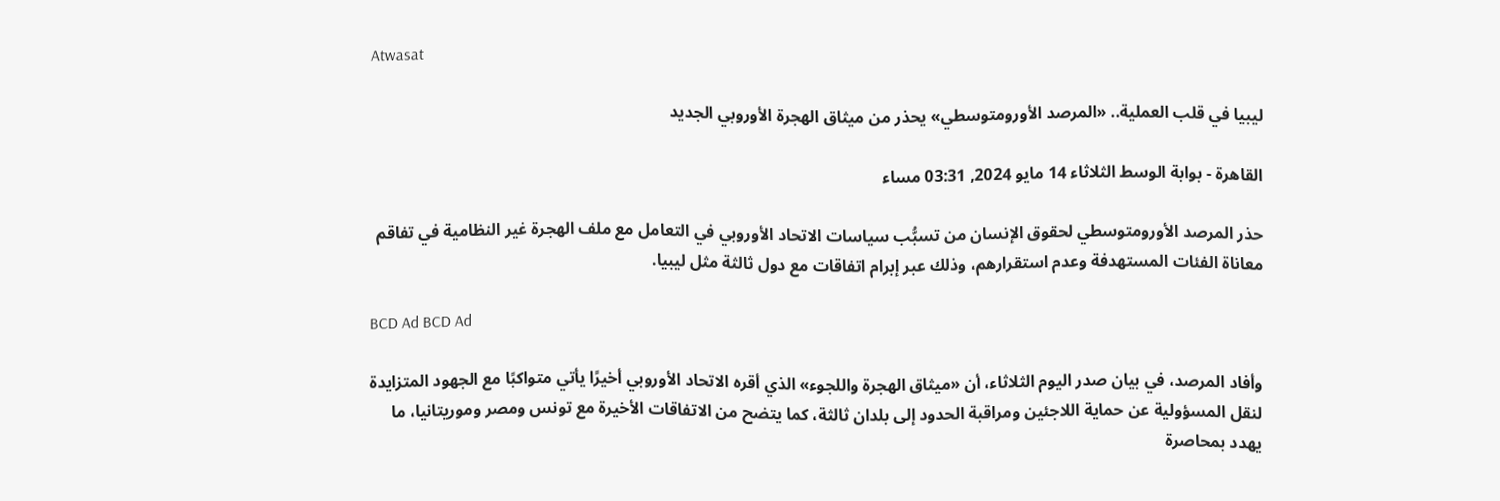Atwasat

ليبيا في قلب العملية.. «المرصد الأورومتوسطي» يحذر من ميثاق الهجرة الأوروبي الجديد

القاهرة - بوابة الوسط الثلاثاء 14 مايو 2024, 03:31 مساء

حذر المرصد الأورومتوسطي لحقوق الإنسان من تسبُّب سياسات الاتحاد الأوروبي في التعامل مع ملف الهجرة غير النظامية في تفاقم معاناة الفئات المستهدفة وعدم استقرارهم، وذلك عبر إبرام اتفاقات مع دول ثالثة مثل ليبيا.

BCD Ad BCD Ad

وأفاد المرصد، في بيان صدر اليوم الثلاثاء، أن «ميثاق الهجرة واللجوء» الذي أقره الاتحاد الأوروبي أخيرًا يأتي متواكبًا مع الجهود المتزايدة لنقل المسؤولية عن حماية اللاجئين ومراقبة الحدود إلى بلدان ثالثة، كما يتضح من الاتفاقات الأخيرة مع تونس ومصر وموريتانيا، ما يهدد بمحاصرة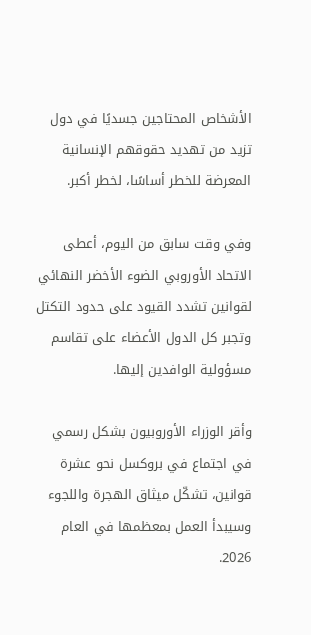الأشخاص المحتاجين جسديًا في دول تزيد من تهديد حقوقهم الإنسانية المعرضة للخطر أساسًا، لخطر أكبر.

وفي وقت سابق من اليوم، أعطى الاتحاد الأوروبي الضوء الأخضر النهائي لقوانين تشدد القيود على حدود التكتل وتجبر كل الدول الأعضاء على تقاسم مسؤولية الوافدين إليها.

وأقر الوزراء الأوروبيون بشكل رسمي في اجتماع في بروكسل نحو عشرة قوانين، تشكّل ميثاق الهجرة واللجوء وسيبدأ العمل بمعظمها في العام 2026.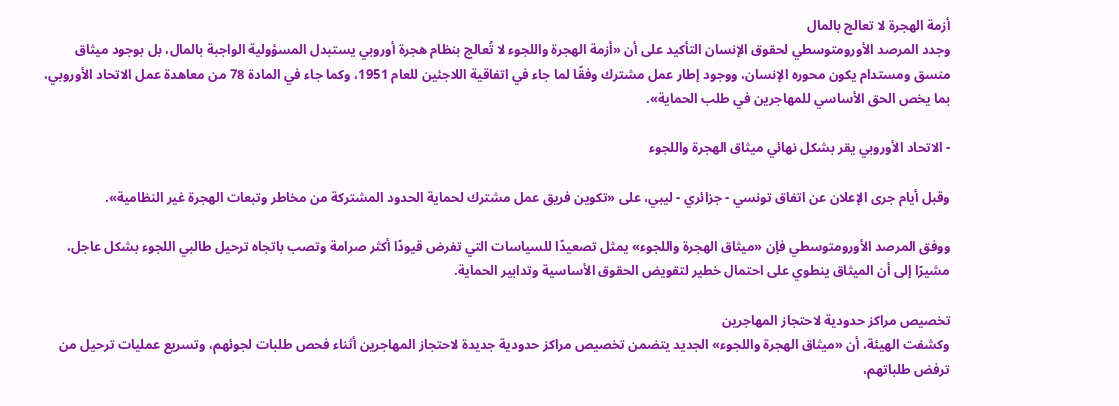أزمة الهجرة لا تعالج بالمال
وجدد المرصد الأورومتوسطي لحقوق الإنسان التأكيد على أن «أزمة الهجرة واللجوء لا تُعالج بنظام هجرة أوروبي يستبدل المسؤولية الواجبة بالمال، بل بوجود ميثاق منسق ومستدام يكون محوره الإنسان، ووجود إطار عمل مشترك وفقًا لما جاء في اتفاقية اللاجئين للعام 1951، وكما جاء في المادة 78 من معاهدة عمل الاتحاد الأوروبي، بما يخص الحق الأساسي للمهاجرين في طلب الحماية».

- الاتحاد الأوروبي يقر بشكل نهائي ميثاق الهجرة واللجوء

وقبل أيام جرى الإعلان عن اتفاق تونسي - جزائري - ليبي، على «تكوين فريق عمل مشترك لحماية الحدود المشتركة من مخاطر وتبعات الهجرة غير النظامية».

ووفق المرصد الأورومتوسطي فإن «ميثاق الهجرة واللجوء» يمثل تصعيدًا للسياسات التي تفرض قيودًا أكثر صرامة وتصب باتجاه ترحيل طالبي اللجوء بشكل عاجل، مشيرًا إلى أن الميثاق ينطوي على احتمال خطير لتقويض الحقوق الأساسية وتدابير الحماية.

تخصيص مراكز حدودية لاحتجاز المهاجرين
وكشفت الهيئة، أن «ميثاق الهجرة واللجوء» الجديد يتضمن تخصيص مراكز حدودية جديدة لاحتجاز المهاجرين أثناء فحص طلبات لجوئهم، وتسريع عمليات ترحيل من ترفض طلباتهم،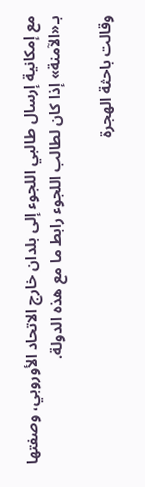مع إمكانية إرسال طالبي اللجوء إلى بلدان خارج الاتحاد الأوروبي، وصفتها بـ«الآمنة» إذا كان لطالب اللجوء رابط ما مع هذه الدولة.

وقالت باحثة الهجرة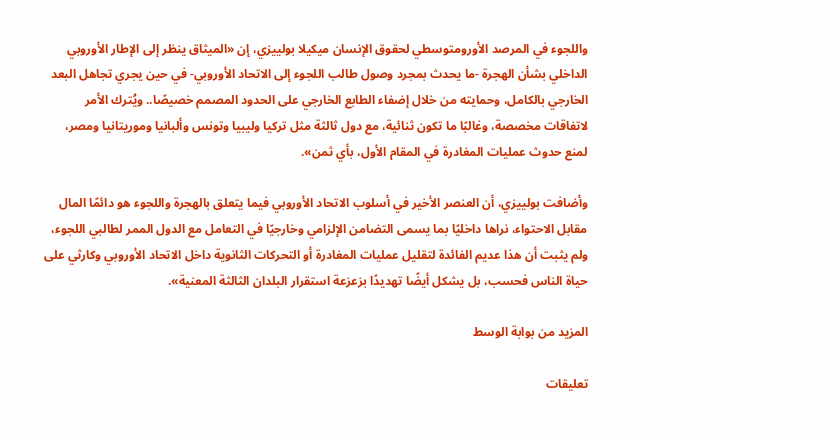واللجوء في المرصد الأورومتوسطي لحقوق الإنسان ميكيلا بولييزي، إن «الميثاق ينظر إلى الإطار الأوروبي الداخلي بشأن الهجرة -ما يحدث بمجرد وصول طالب اللجوء إلى الاتحاد الأوروبي- في حين يجري تجاهل البعد الخارجي بالكامل، وحمايته من خلال إضفاء الطابع الخارجي على الحدود المصمم خصيصًا.. ويُترك الأمر لاتفاقات مخصصة، وغالبًا ما تكون ثنائية، مع دول ثالثة مثل تركيا وليبيا وتونس وألبانيا وموريتانيا ومصر، لمنع حدوث عمليات المغادرة في المقام الأول، بأي ثمن».

وأضافت بولييزي، أن العنصر الأخير في أسلوب الاتحاد الأوروبي فيما يتعلق بالهجرة واللجوء هو دائمًا المال مقابل الاحتواء، نراها داخليًا بما يسمى التضامن الإلزامي وخارجيًا في التعامل مع الدول الممر لطالبي اللجوء، ولم يثبت أن هذا عديم الفائدة لتقليل عمليات المغادرة أو التحركات الثانوية داخل الاتحاد الأوروبي وكارثي على حياة الناس فحسب، بل يشكل أيضًا تهديدًا بزعزعة استقرار البلدان الثالثة المعنية».

المزيد من بوابة الوسط

تعليقات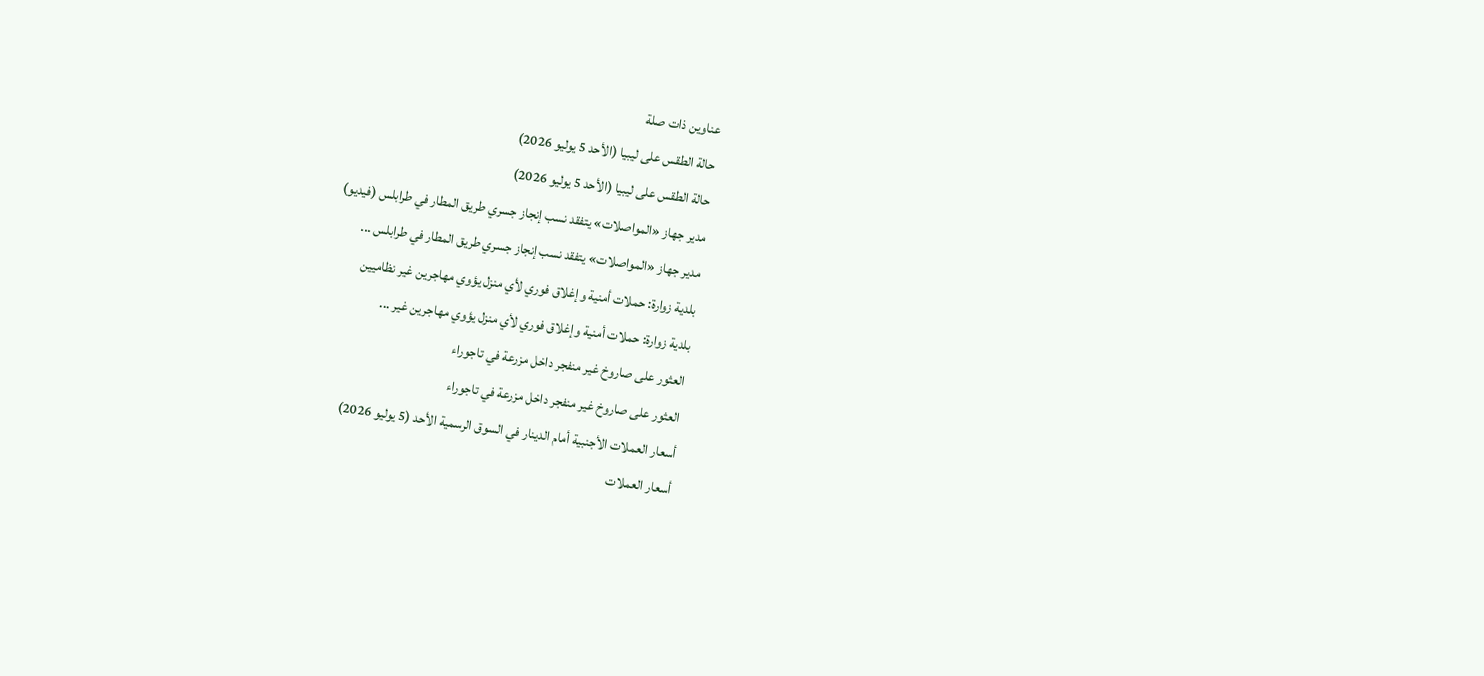عناوين ذات صلة
حالة الطقس على ليبيا (الأحد 5 يوليو 2026)
حالة الطقس على ليبيا (الأحد 5 يوليو 2026)
مدير جهاز «المواصلات» يتفقد نسب إنجاز جسري طريق المطار في طرابلس (فيديو)
مدير جهاز «المواصلات» يتفقد نسب إنجاز جسري طريق المطار في طرابلس ...
بلدية زوارة: حملات أمنية وإغلاق فوري لأي منزل يؤوي مهاجرين غير نظاميين
بلدية زوارة: حملات أمنية وإغلاق فوري لأي منزل يؤوي مهاجرين غير ...
العثور على صاروخ غير منفجر داخل مزرعة في تاجوراء
العثور على صاروخ غير منفجر داخل مزرعة في تاجوراء
أسعار العملات الأجنبية أمام الدينار في السوق الرسمية الأحد (5 يوليو 2026)
أسعار العملات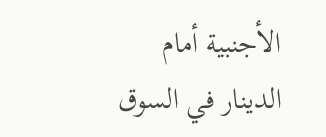الأجنبية أمام الدينار في السوق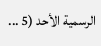الرسمية الأحد (5 ...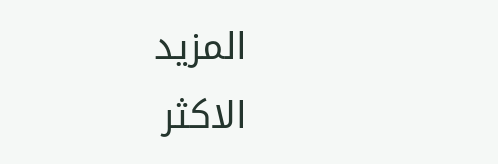المزيد
الاكثر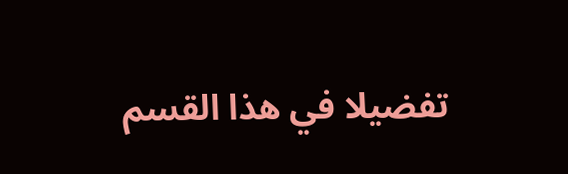تفضيلا في هذا القسم